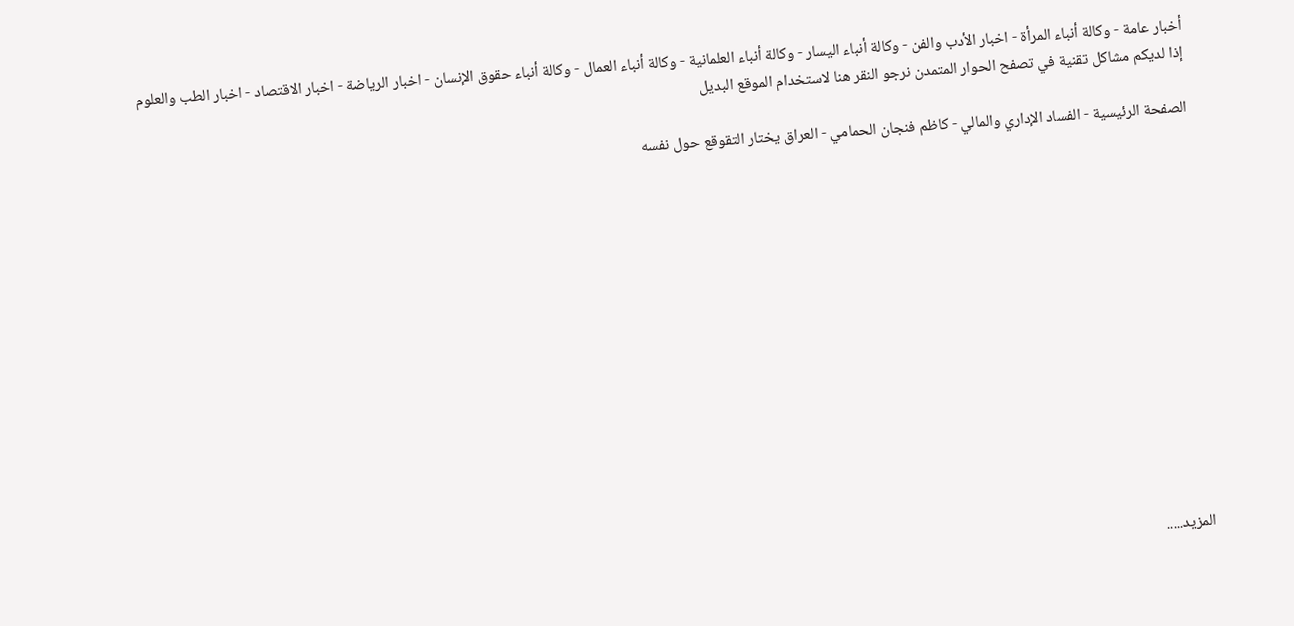أخبار عامة - وكالة أنباء المرأة - اخبار الأدب والفن - وكالة أنباء اليسار - وكالة أنباء العلمانية - وكالة أنباء العمال - وكالة أنباء حقوق الإنسان - اخبار الرياضة - اخبار الاقتصاد - اخبار الطب والعلوم
إذا لديكم مشاكل تقنية في تصفح الحوار المتمدن نرجو النقر هنا لاستخدام الموقع البديل

الصفحة الرئيسية - الفساد الإداري والمالي - كاظم فنجان الحمامي - العراق يختار التقوقع حول نفسه














المزيد.....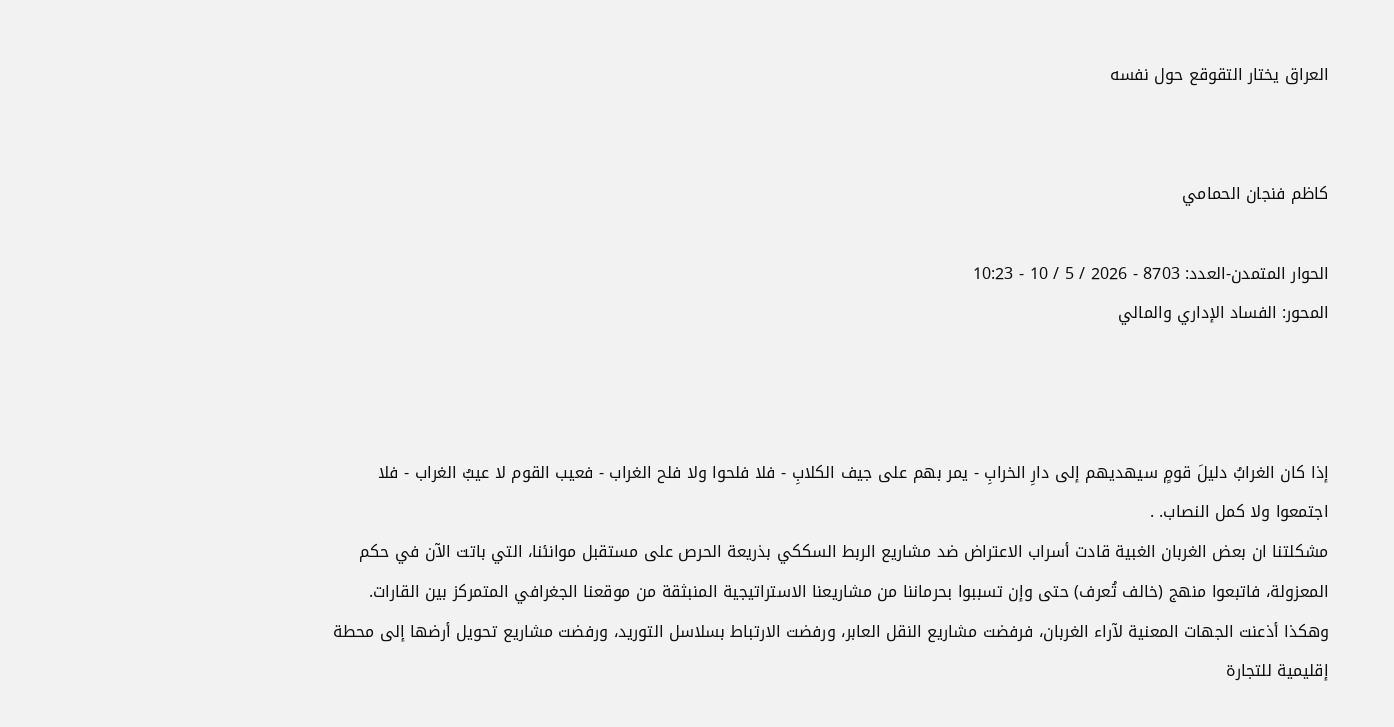العراق يختار التقوقع حول نفسه


كاظم فنجان الحمامي

الحوار المتمدن-العدد: 8703 - 2026 / 5 / 10 - 10:23
المحور: الفساد الإداري والمالي



إذا كان الغرابُ دليلَ قومٍ سيهديهم إلى دارِ الخرابِ - يمر بهم على جيف الكلابِ - فلا فلحوا ولا فلح الغراب - فعيب القوم لا عيبُ الغراب - فلا اجتمعوا ولا كمل النصاب. .
مشكلتنا ان بعض الغربان الغبية قادت أسراب الاعتراض ضد مشاريع الربط السككي بذريعة الحرص على مستقبل موانئنا، التي باتت الآن في حكم المعزولة، فاتبعوا منهج (خالف تُعرف) حتى وإن تسببوا بحرماننا من مشاريعنا الاستراتيجية المنبثقة من موقعنا الجغرافي المتمركز بين القارات. وهكذا أذعنت الجهات المعنية لآراء الغربان، فرفضت مشاريع النقل العابر، ورفضت الارتباط بسلاسل التوريد، ورفضت مشاريع تحويل أرضها إلى محطة إقليمية للتجارة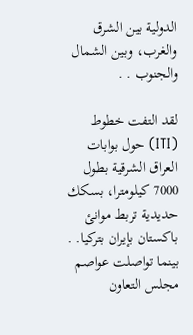الدولية بين الشرق والغرب، وبين الشمال والجنوب . .

لقد التفت خطوط (ITI) حول بوابات العراق الشرقية بطول 7000 كيلومترا، بسكك حديدية تربط موانئ باكستان بإيران بتركيا. .
بينما تواصلت عواصم مجلس التعاون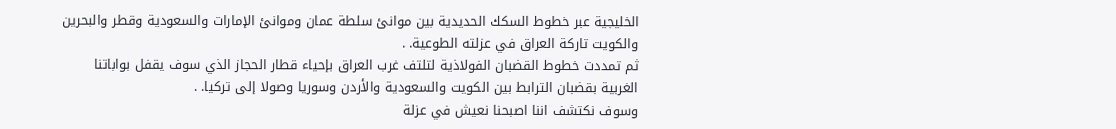الخليجية عبر خطوط السكك الحديدية بين موانئ سلطة عمان وموانئ الإمارات والسعودية وقطر والبحرين والكويت تاركة العراق في عزلته الطوعية. .
ثم تمددت خطوط القضبان الفولاذية لتلتف غرب العراق بإحياء قطار الحجاز الذي سوف يقفل بواباتنا الغربية بقضبان الترابط بين الكويت والسعودية والأردن وسوريا وصولا إلى تركيا. .
وسوف نكتشف اننا اصبحنا نعيش في عزلة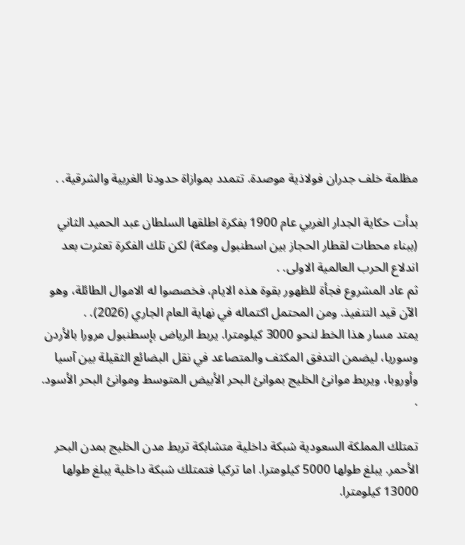مظلمة خلف جدران فولاذية موصدة. تتمدد بموازاة حدودنا الغربية والشرقية. .

بدأت حكاية الجدار الغربي عام 1900 بفكرة اطلقها السلطان عبد الحميد الثاني (ببناء محطات لقطار الحجاز بين اسطنبول ومكة) لكن تلك الفكرة تعثرت بعد اندلاع الحرب العالمية الاولى. .
ثم عاد المشروع فجأة للظهور بقوة هذه الايام، فخصصوا له الاموال الطائلة، وهو الآن قيد التنفيذ. ومن المحتمل اكتماله في نهاية العام الجاري (2026). .
يمتد مسار هذا الخط لنحو 3000 كيلومترا. يربط الرياض بإسطنبول مرورا بالأردن وسوريا، ليضمن التدفق المكثف والمتصاعد في نقل البضائع الثقيلة بين آسيا وأوروبا، ويربط موانئ الخليج بموانئ البحر الأبيض المتوسط وموانئ البحر الأسود. .

تمتلك المملكة السعودية شبكة داخلية متشابكة تربط مدن الخليج بمدن البحر الأحمر. يبلغ طولها 5000 كيلومترا. اما تركيا فتمتلك شبكة داخلية يبلغ طولها 13000 كيلومترا.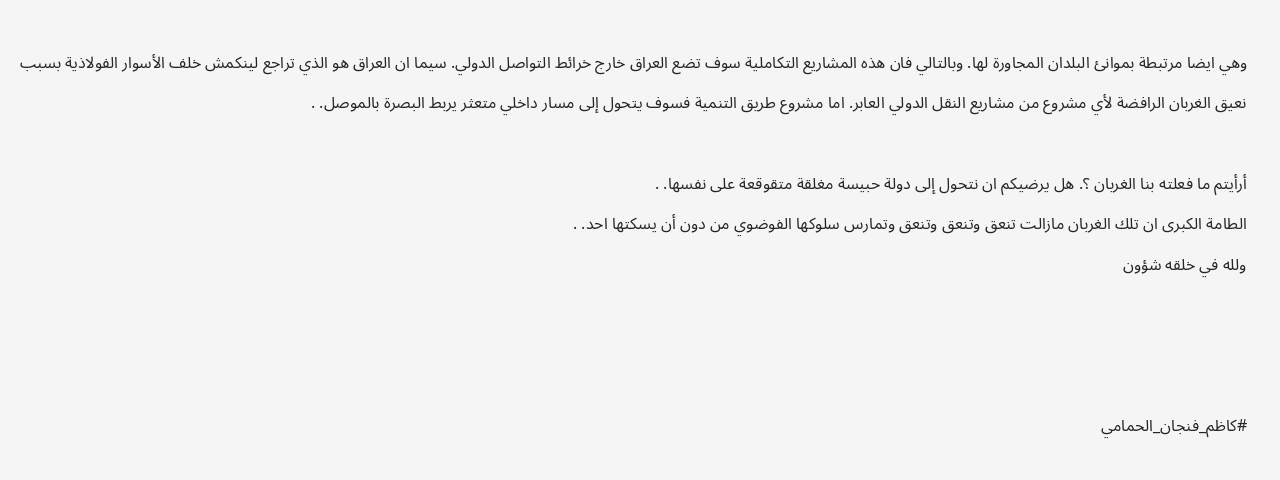وهي ايضا مرتبطة بموانئ البلدان المجاورة لها. وبالتالي فان هذه المشاريع التكاملية سوف تضع العراق خارج خرائط التواصل الدولي. سيما ان العراق هو الذي تراجع لينكمش خلف الأسوار الفولاذية بسبب نعيق الغربان الرافضة لأي مشروع من مشاريع النقل الدولي العابر. اما مشروع طريق التنمية فسوف يتحول إلى مسار داخلي متعثر يربط البصرة بالموصل. .

أرأيتم ما فعلته بنا الغربان ؟. هل يرضيكم ان نتحول إلى دولة حبيسة مغلقة متقوقعة على نفسها. .
الطامة الكبرى ان تلك الغربان مازالت تنعق وتنعق وتنعق وتمارس سلوكها الفوضوي من دون أن يسكتها احد. .
ولله في خلقه شؤون



#كاظم_فنجان_الحمامي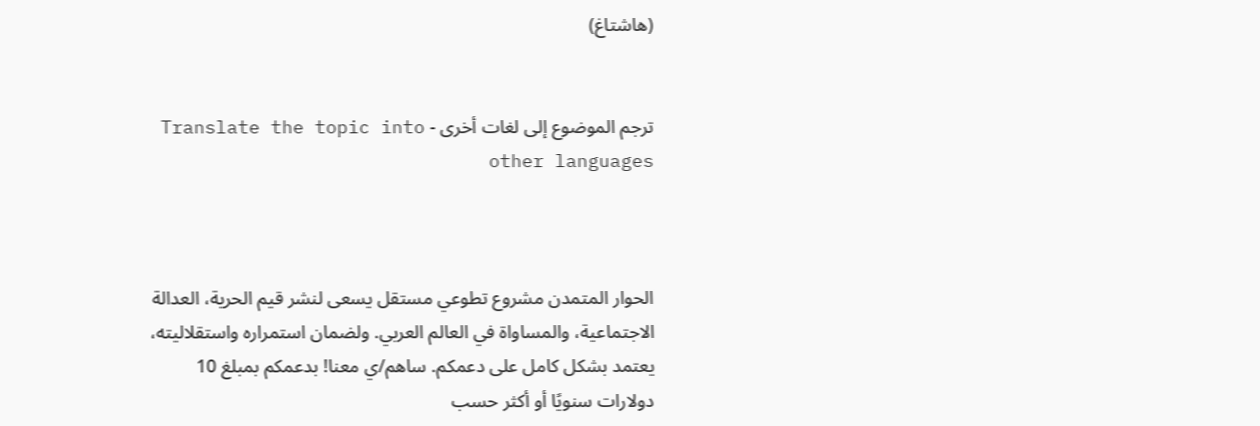(هاشتاغ)


ترجم الموضوع إلى لغات أخرى - Translate the topic into other languages



الحوار المتمدن مشروع تطوعي مستقل يسعى لنشر قيم الحرية، العدالة الاجتماعية، والمساواة في العالم العربي. ولضمان استمراره واستقلاليته، يعتمد بشكل كامل على دعمكم. ساهم/ي معنا! بدعمكم بمبلغ 10 دولارات سنويًا أو أكثر حسب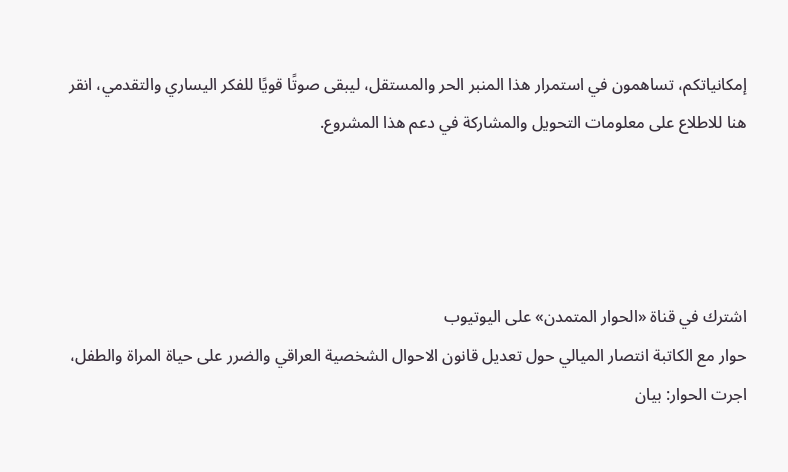إمكانياتكم، تساهمون في استمرار هذا المنبر الحر والمستقل، ليبقى صوتًا قويًا للفكر اليساري والتقدمي، انقر هنا للاطلاع على معلومات التحويل والمشاركة في دعم هذا المشروع.




اشترك في قناة «الحوار المتمدن» على اليوتيوب
حوار مع الكاتبة انتصار الميالي حول تعديل قانون الاحوال الشخصية العراقي والضرر على حياة المراة والطفل، اجرت الحوار: بيان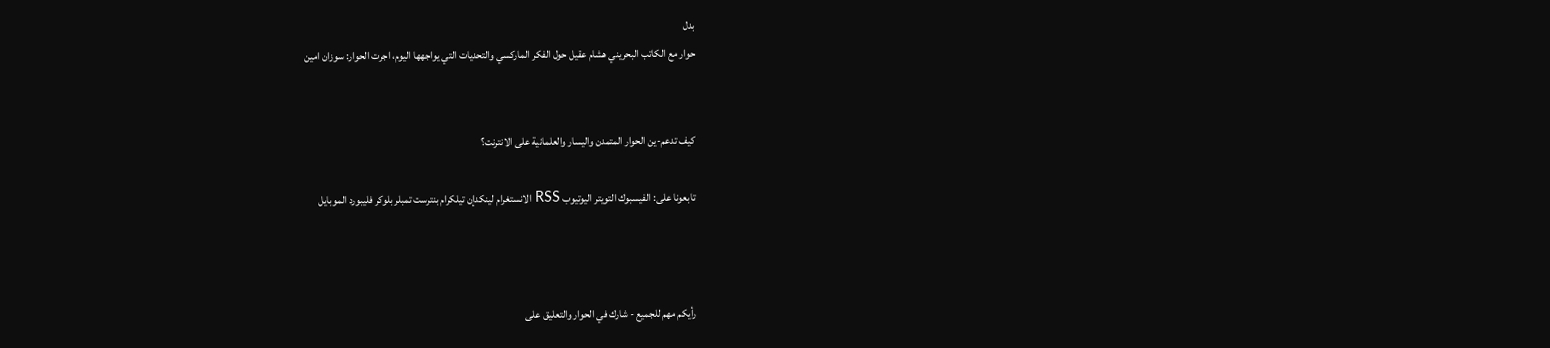بدل
حوار مع الكاتب البحريني هشام عقيل حول الفكر الماركسي والتحديات التي يواجهها اليوم، اجرت الحوار: سوزان امين


كيف تدعم-ين الحوار المتمدن واليسار والعلمانية على الانترنت؟

تابعونا على: الفيسبوك التويتر اليوتيوب RSS الانستغرام لينكدإن تيلكرام بنترست تمبلر بلوكر فليبورد الموبايل



رأيكم مهم للجميع - شارك في الحوار والتعليق على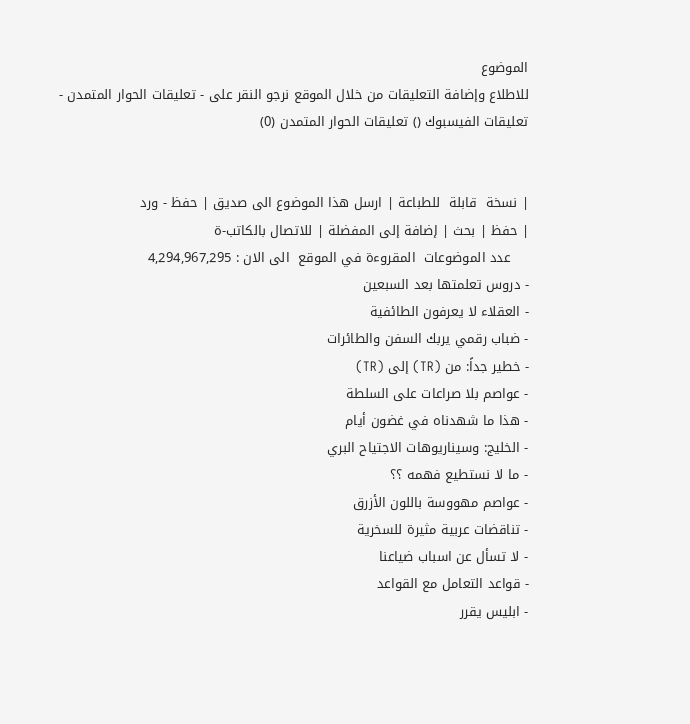الموضوع
للاطلاع وإضافة التعليقات من خلال الموقع نرجو النقر على - تعليقات الحوار المتمدن -
تعليقات الفيسبوك () تعليقات الحوار المتمدن (0)


| نسخة  قابلة  للطباعة | ارسل هذا الموضوع الى صديق | حفظ - ورد
| حفظ | بحث | إضافة إلى المفضلة | للاتصال بالكاتب-ة
    عدد الموضوعات  المقروءة في الموقع  الى الان : 4,294,967,295
- دروس تعلمتها بعد السبعين
- العقلاء لا يعرفون الطائفية
- ضباب رقمي يربك السفن والطائرات
- خطير جداً: من (TR) إلى (TR)
- عواصم بلا صراعات على السلطة
- هذا ما شهدناه في غضون أيام
- الخليج: وسيناريوهات الاجتياح البري
- ما لا نستطيع فهمه ؟؟
- عواصم مهووسة باللون الأزرق
- تناقضات عربية مثيرة للسخرية
- لا تسأل عن اسباب ضياعنا
- قواعد التعامل مع القواعد
- ابليس يقرر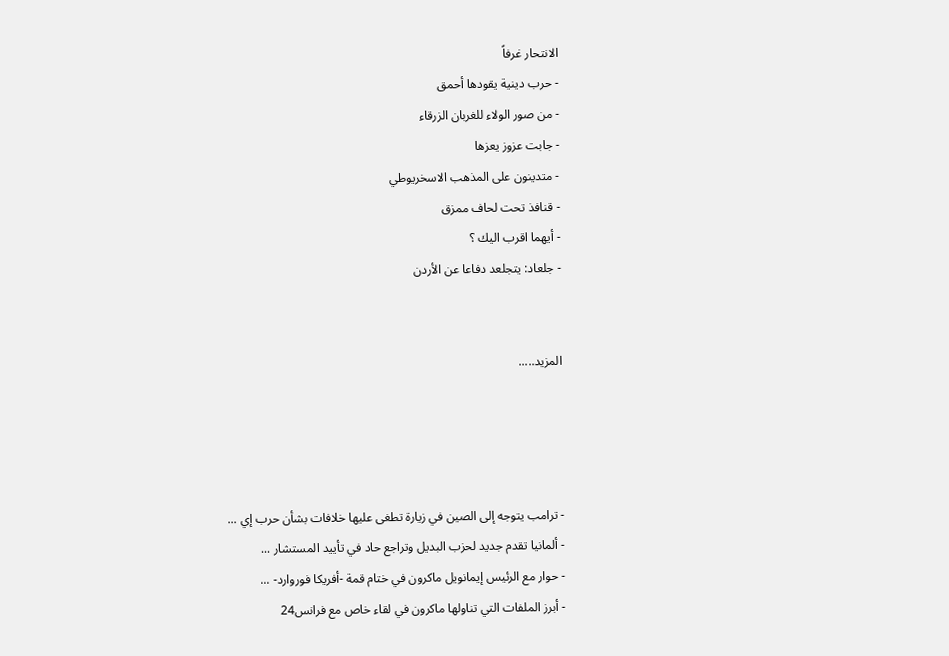الانتحار غرفاً
- حرب دينية يقودها أحمق
- من صور الولاء للغربان الزرقاء
- جابت عزوز يعزها
- متدينون على المذهب الاسخريوطي
- قنافذ تحت لحاف ممزق
- أيهما اقرب اليك ؟
- جلعاد: يتجلعد دفاعا عن الأردن


المزيد.....




- ترامب يتوجه إلى الصين في زيارة تطغى عليها خلافات بشأن حرب إي ...
- ألمانيا تقدم جديد لحزب البديل وتراجع حاد في تأييد المستشار ...
- حوار مع الرئيس إيمانويل ماكرون في ختام قمة -أفريكا فوروارد- ...
- أبرز الملفات التي تناولها ماكرون في لقاء خاص مع فرانس24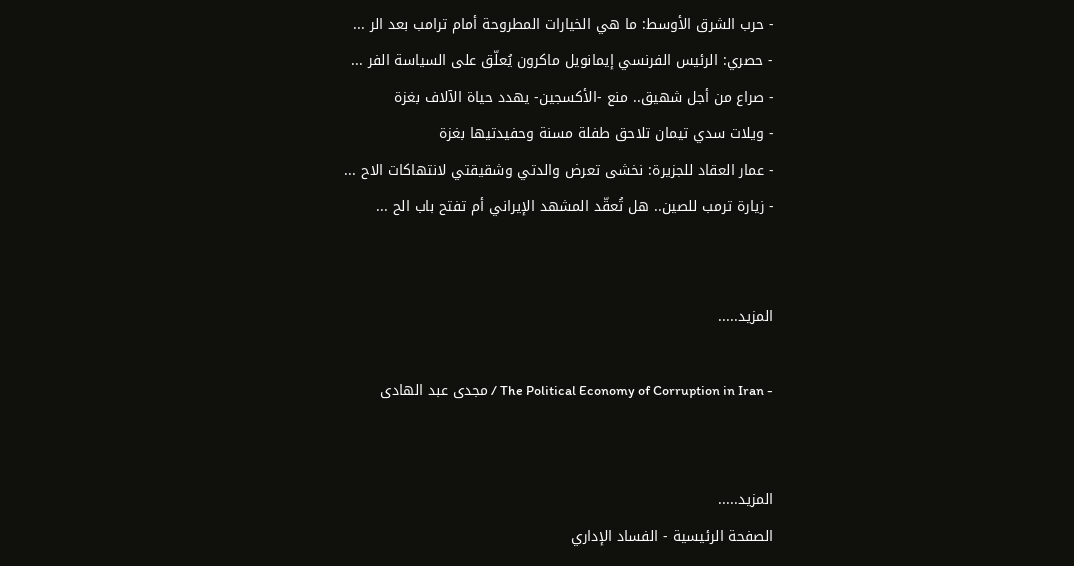- حرب الشرق الأوسط: ما هي الخيارات المطروحة أمام ترامب بعد الر ...
- حصري: الرئيس الفرنسي إيمانويل ماكرون يُعلّق على السياسة الفر ...
- صراع من أجل شهيق.. منع -الأكسجين- يهدد حياة الآلاف بغزة
- ويلات سدي تيمان تلاحق طفلة مسنة وحفيدتيها بغزة
- عمار العقاد للجزيرة: نخشى تعرض والدتي وشقيقتي لانتهاكات الاح ...
- زيارة ترمب للصين.. هل تُعقّد المشهد الإيراني أم تفتح باب الح ...


المزيد.....

- The Political Economy of Corruption in Iran / مجدى عبد الهادى


المزيد.....
الصفحة الرئيسية - الفساد الإداري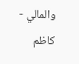والمالي - كاظم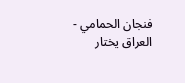فنجان الحمامي - العراق يختار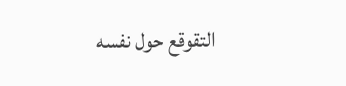التقوقع حول نفسه